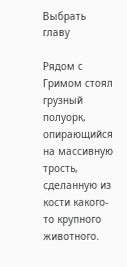Выбрать главу

Рядом с Гримом стоял грузный полуорк, опирающийся на массивную трость, сделанную из кости какого-то крупного животного.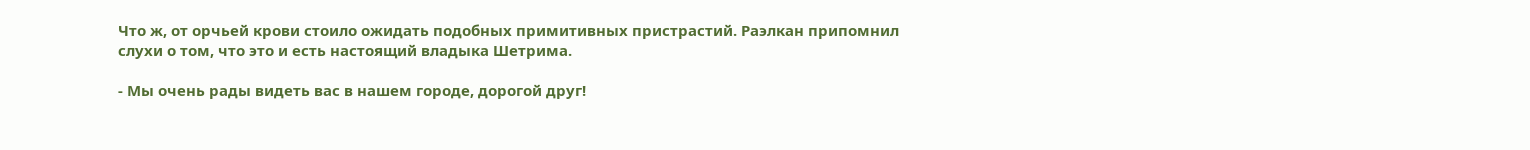Что ж, от орчьей крови стоило ожидать подобных примитивных пристрастий. Раэлкан припомнил слухи о том, что это и есть настоящий владыка Шетрима.

- Мы очень рады видеть вас в нашем городе, дорогой друг!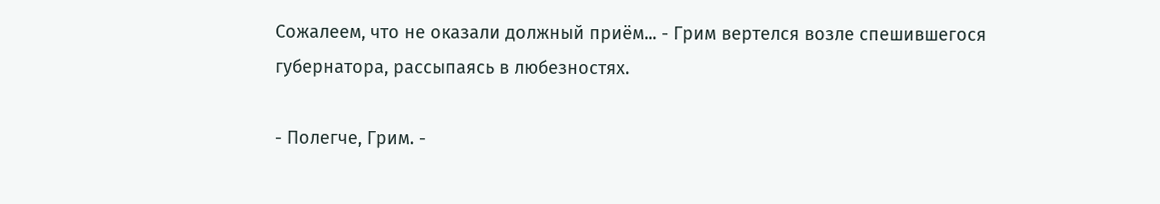Сожалеем, что не оказали должный приём... - Грим вертелся возле спешившегося губернатора, рассыпаясь в любезностях.

- Полегче, Грим. -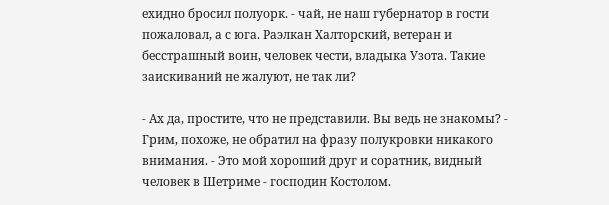ехидно бросил полуорк. - чай, не наш губернатор в гости пожаловал, а с юга. Раэлкан Халторский, ветеран и бесстрашный воин, человек чести, владыка Узота. Такие заискиваний не жалуют, не так ли?

- Ах да, простите, что не представили. Вы ведь не знакомы? - Грим, похоже, не обратил на фразу полукровки никакого внимания. - Это мой хороший друг и соратник, видный человек в Шетриме - господин Костолом.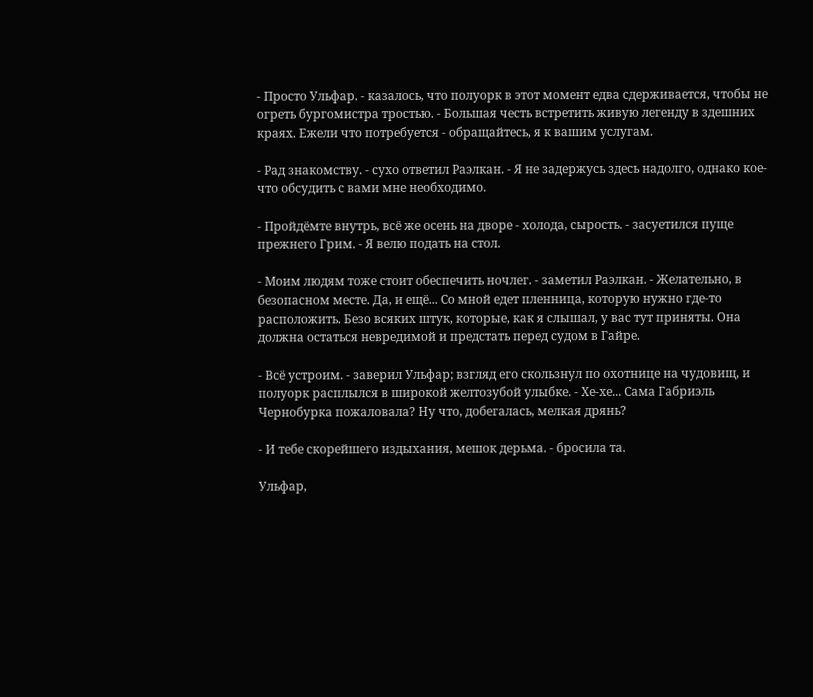- Просто Ульфар. - казалось, что полуорк в этот момент едва сдерживается, чтобы не огреть бургомистра тростью. - Большая честь встретить живую легенду в здешних краях. Ежели что потребуется - обращайтесь, я к вашим услугам.

- Рад знакомству. - сухо ответил Раэлкан. - Я не задержусь здесь надолго, однако кое-что обсудить с вами мне необходимо.

- Пройдёмте внутрь, всё же осень на дворе - холода, сырость. - засуетился пуще прежнего Грим. - Я велю подать на стол.

- Моим людям тоже стоит обеспечить ночлег. - заметил Раэлкан. - Желательно, в безопасном месте. Да, и ещё... Со мной едет пленница, которую нужно где-то расположить. Безо всяких штук, которые, как я слышал, у вас тут приняты. Она должна остаться невредимой и предстать перед судом в Гайре.

- Всё устроим. - заверил Ульфар; взгляд его скользнул по охотнице на чудовищ, и полуорк расплылся в широкой желтозубой улыбке. - Хе-хе... Сама Габриэль Чернобурка пожаловала? Ну что, добегалась, мелкая дрянь?

- И тебе скорейшего издыхания, мешок дерьма. - бросила та.

Ульфар,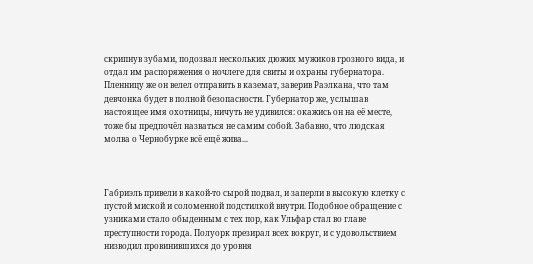скрипнув зубами, подозвал нескольких дюжих мужиков грозного вида, и отдал им распоряжения о ночлеге для свиты и охраны губернатора. Пленницу же он велел отправить в каземат, заверив Раэлкана, что там девчонка будет в полной безопасности. Губернатор же, услышав настоящее имя охотницы, ничуть не удивился: окажись он на её месте, тоже бы предпочёл назваться не самим собой. Забавно, что людская молва о Чернобурке всё ещё жива...



Габриэль привели в какой-то сырой подвал, и заперли в высокую клетку с пустой миской и соломенной подстилкой внутри. Подобное обращение с узниками стало обыденным с тех пор, как Ульфар стал во главе преступности города. Полуорк презирал всех вокруг, и с удовольствием низводил провинившихся до уровня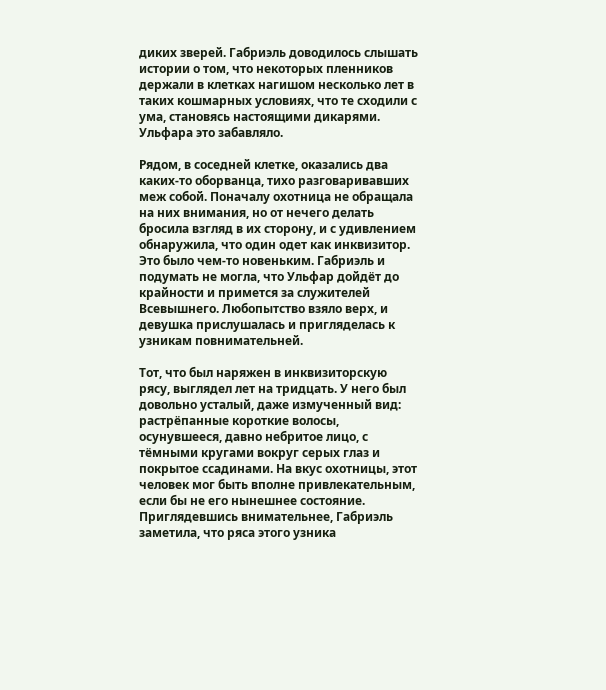диких зверей. Габриэль доводилось слышать истории о том, что некоторых пленников держали в клетках нагишом несколько лет в таких кошмарных условиях, что те сходили с ума, становясь настоящими дикарями. Ульфара это забавляло.

Рядом, в соседней клетке, оказались два каких-то оборванца, тихо разговаривавших меж собой. Поначалу охотница не обращала на них внимания, но от нечего делать бросила взгляд в их сторону, и с удивлением обнаружила, что один одет как инквизитор. Это было чем-то новеньким. Габриэль и подумать не могла, что Ульфар дойдёт до крайности и примется за служителей Всевышнего. Любопытство взяло верх, и девушка прислушалась и пригляделась к узникам повнимательней.

Тот, что был наряжен в инквизиторскую рясу, выглядел лет на тридцать. У него был довольно усталый, даже измученный вид: растрёпанные короткие волосы, осунувшееся, давно небритое лицо, с тёмными кругами вокруг серых глаз и покрытое ссадинами. На вкус охотницы, этот человек мог быть вполне привлекательным, если бы не его нынешнее состояние. Приглядевшись внимательнее, Габриэль заметила, что ряса этого узника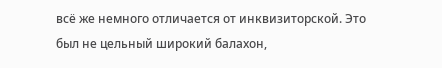всё же немного отличается от инквизиторской. Это был не цельный широкий балахон,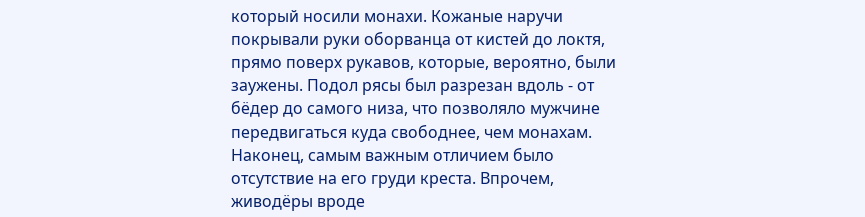который носили монахи. Кожаные наручи покрывали руки оборванца от кистей до локтя, прямо поверх рукавов, которые, вероятно, были заужены. Подол рясы был разрезан вдоль - от бёдер до самого низа, что позволяло мужчине передвигаться куда свободнее, чем монахам. Наконец, самым важным отличием было отсутствие на его груди креста. Впрочем, живодёры вроде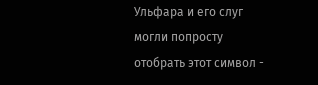Ульфара и его слуг могли попросту отобрать этот символ -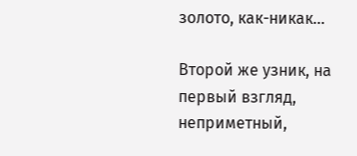золото, как-никак...

Второй же узник, на первый взгляд, неприметный,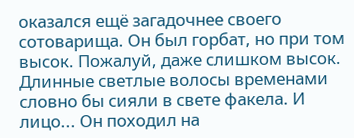оказался ещё загадочнее своего сотоварища. Он был горбат, но при том высок. Пожалуй, даже слишком высок. Длинные светлые волосы временами словно бы сияли в свете факела. И лицо... Он походил на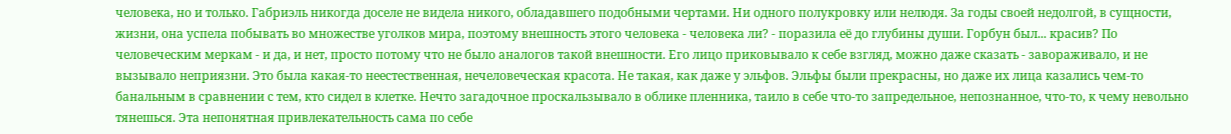человека, но и только. Габриэль никогда доселе не видела никого, обладавшего подобными чертами. Ни одного полукровку или нелюдя. За годы своей недолгой, в сущности, жизни, она успела побывать во множестве уголков мира, поэтому внешность этого человека - человека ли? - поразила её до глубины души. Горбун был... красив? По человеческим меркам - и да, и нет, просто потому что не было аналогов такой внешности. Его лицо приковывало к себе взгляд, можно даже сказать - завораживало, и не вызывало неприязни. Это была какая-то неестественная, нечеловеческая красота. Не такая, как даже у эльфов. Эльфы были прекрасны, но даже их лица казались чем-то банальным в сравнении с тем, кто сидел в клетке. Нечто загадочное проскальзывало в облике пленника, таило в себе что-то запредельное, непознанное, что-то, к чему невольно тянешься. Эта непонятная привлекательность сама по себе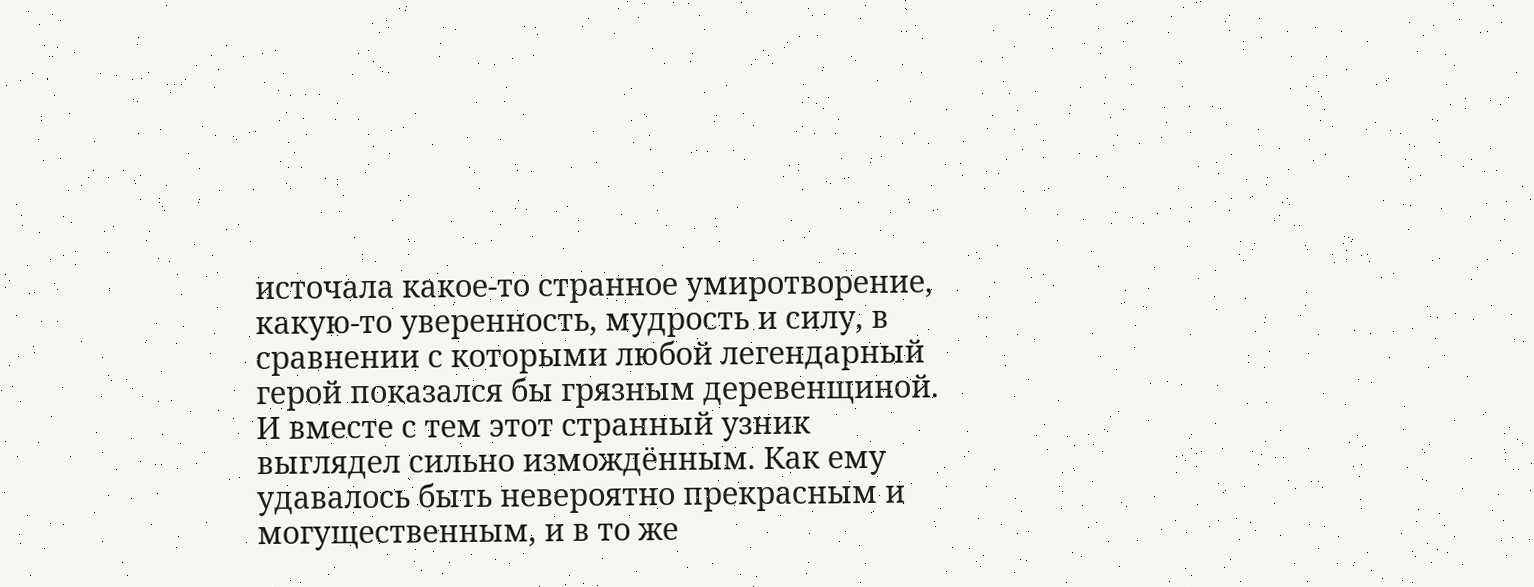источала какое-то странное умиротворение, какую-то уверенность, мудрость и силу, в сравнении с которыми любой легендарный герой показался бы грязным деревенщиной. И вместе с тем этот странный узник выглядел сильно измождённым. Как ему удавалось быть невероятно прекрасным и могущественным, и в то же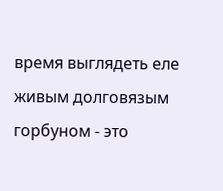время выглядеть еле живым долговязым горбуном - это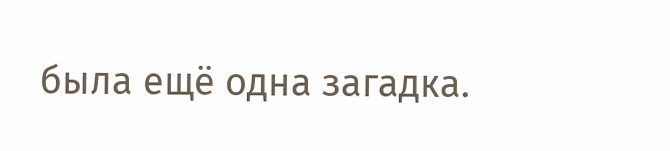была ещё одна загадка.